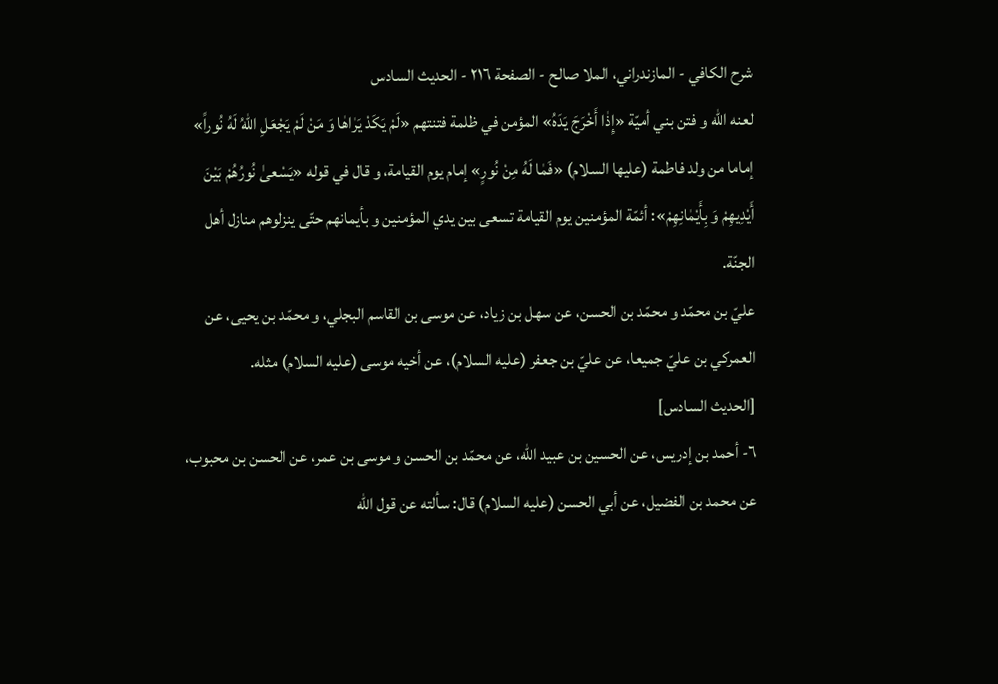شرح الكافي - المازندراني، الملا صالح - الصفحة ٢١٦ - الحديث السادس
لعنه اللّه و فتن بني أميّة «إِذٰا أَخْرَجَ يَدَهُ» المؤمن في ظلمة فتنتهم «لَمْ يَكَدْ يَرٰاهٰا وَ مَنْ لَمْ يَجْعَلِ اللّٰهُ لَهُ نُوراً» إماما من ولد فاطمة (عليها السلام) «فَمٰا لَهُ مِنْ نُورٍ» إمام يوم القيامة، و قال في قوله «يَسْعىٰ نُورُهُمْ بَيْنَ أَيْدِيهِمْ وَ بِأَيْمٰانِهِمْ»: أئمّة المؤمنين يوم القيامة تسعى بين يدي المؤمنين و بأيمانهم حتّى ينزلوهم منازل أهل الجنّة.
عليّ بن محمّد و محمّد بن الحسن، عن سهل بن زياد، عن موسى بن القاسم البجلي، و محمّد بن يحيى، عن العمركي بن عليّ جميعا، عن عليّ بن جعفر (عليه السلام)، عن أخيه موسى (عليه السلام) مثله.
[الحديث السادس]
٦- أحمد بن إدريس، عن الحسين بن عبيد اللّه، عن محمّد بن الحسن و موسى بن عمر، عن الحسن بن محبوب، عن محمد بن الفضيل، عن أبي الحسن (عليه السلام) قال: سألته عن قول اللّه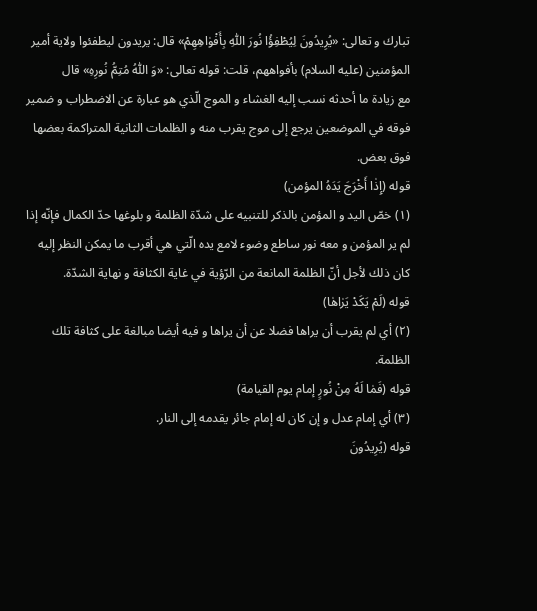تبارك و تعالى: «يُرِيدُونَ لِيُطْفِؤُا نُورَ اللّٰهِ بِأَفْوٰاهِهِمْ» قال: يريدون ليطفئوا ولاية أمير المؤمنين (عليه السلام) بأفواههم، قلت: قوله تعالى: «وَ اللّٰهُ مُتِمُّ نُورِهِ» قال
مع زيادة ما أحدثه نسب إليه الغشاء و الموج الّذي هو عبارة عن الاضطراب و ضمير فوقه في الموضعين يرجع إلى موج يقرب منه و الظلمات الثانية المتراكمة بعضها فوق بعض.
قوله (إِذٰا أَخْرَجَ يَدَهُ المؤمن)
(١) خصّ اليد و المؤمن بالذكر للتنبيه على شدّة الظلمة و بلوغها حدّ الكمال فإنّه إذا لم ير المؤمن و معه نور ساطع وضوء لامع يده الّتي هي أقرب ما يمكن النظر إليه كان ذلك لأجل أنّ الظلمة المانعة من الرّؤية في غاية الكثافة و نهاية الشدّة.
قوله (لَمْ يَكَدْ يَرٰاهٰا)
(٢) أي لم يقرب أن يراها فضلا عن أن يراها و فيه أيضا مبالغة على كثافة تلك الظلمة.
قوله (فَمٰا لَهُ مِنْ نُورٍ إمام يوم القيامة)
(٣) أي إمام عدل و إن كان له إمام جائر يقدمه إلى النار.
قوله (يُرِيدُونَ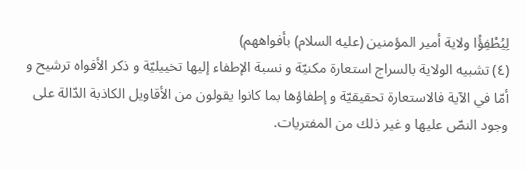لِيُطْفِؤُا ولاية أمير المؤمنين (عليه السلام) بأفواههم)
(٤) تشبيه الولاية بالسراج استعارة مكنيّة و نسبة الإطفاء إليها تخييليّة و ذكر الأفواه ترشيح و أمّا في الآية فالاستعارة تحقيقيّة و إطفاؤها بما كانوا يقولون من الأقاويل الكاذبة الدّالة على وجود النصّ عليها و غير ذلك من المفتريات.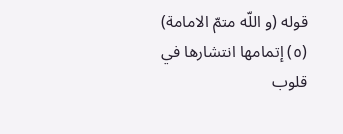قوله (و اللّه متمّ الامامة)
(٥) إتمامها انتشارها في قلوب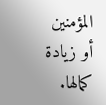المؤمنين أو زيادة كمالها.